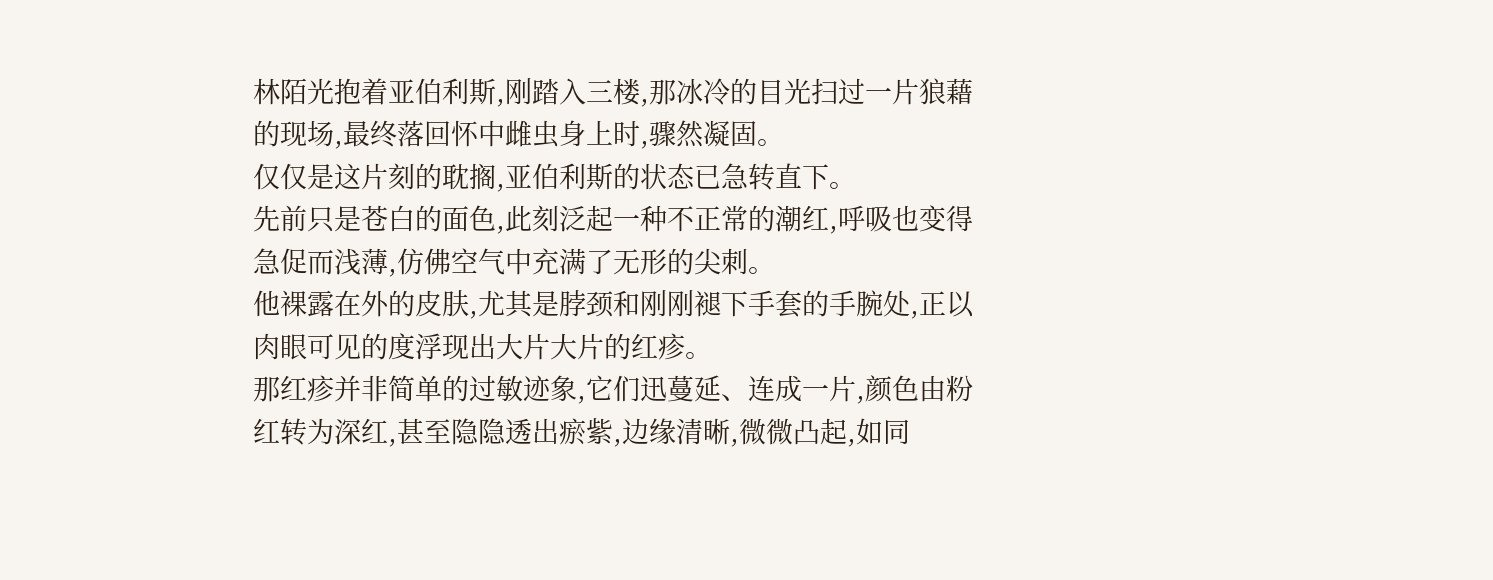林陌光抱着亚伯利斯,刚踏入三楼,那冰冷的目光扫过一片狼藉的现场,最终落回怀中雌虫身上时,骤然凝固。
仅仅是这片刻的耽搁,亚伯利斯的状态已急转直下。
先前只是苍白的面色,此刻泛起一种不正常的潮红,呼吸也变得急促而浅薄,仿佛空气中充满了无形的尖刺。
他裸露在外的皮肤,尤其是脖颈和刚刚褪下手套的手腕处,正以肉眼可见的度浮现出大片大片的红疹。
那红疹并非简单的过敏迹象,它们迅蔓延、连成一片,颜色由粉红转为深红,甚至隐隐透出瘀紫,边缘清晰,微微凸起,如同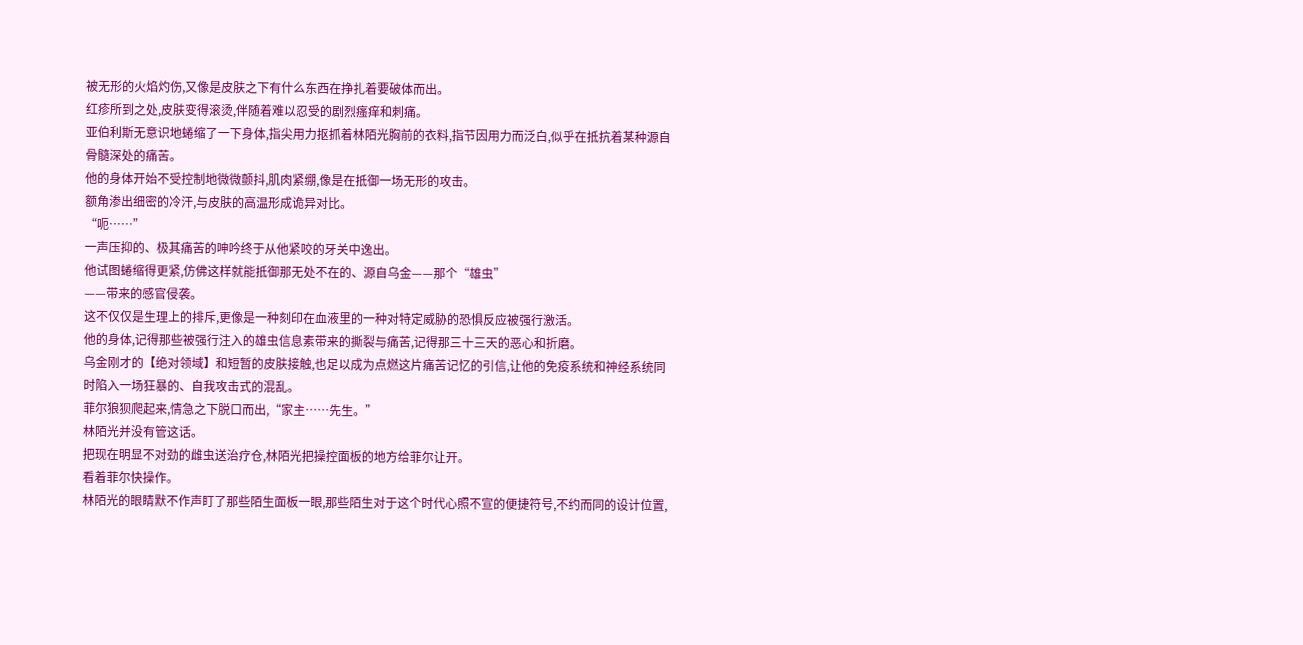被无形的火焰灼伤,又像是皮肤之下有什么东西在挣扎着要破体而出。
红疹所到之处,皮肤变得滚烫,伴随着难以忍受的剧烈瘙痒和刺痛。
亚伯利斯无意识地蜷缩了一下身体,指尖用力抠抓着林陌光胸前的衣料,指节因用力而泛白,似乎在抵抗着某种源自骨髓深处的痛苦。
他的身体开始不受控制地微微颤抖,肌肉紧绷,像是在抵御一场无形的攻击。
额角渗出细密的冷汗,与皮肤的高温形成诡异对比。
“呃……”
一声压抑的、极其痛苦的呻吟终于从他紧咬的牙关中逸出。
他试图蜷缩得更紧,仿佛这样就能抵御那无处不在的、源自乌金——那个“雄虫”
——带来的感官侵袭。
这不仅仅是生理上的排斥,更像是一种刻印在血液里的一种对特定威胁的恐惧反应被强行激活。
他的身体,记得那些被强行注入的雄虫信息素带来的撕裂与痛苦,记得那三十三天的恶心和折磨。
乌金刚才的【绝对领域】和短暂的皮肤接触,也足以成为点燃这片痛苦记忆的引信,让他的免疫系统和神经系统同时陷入一场狂暴的、自我攻击式的混乱。
菲尔狼狈爬起来,情急之下脱口而出,“家主……先生。”
林陌光并没有管这话。
把现在明显不对劲的雌虫送治疗仓,林陌光把操控面板的地方给菲尔让开。
看着菲尔快操作。
林陌光的眼睛默不作声盯了那些陌生面板一眼,那些陌生对于这个时代心照不宣的便捷符号,不约而同的设计位置,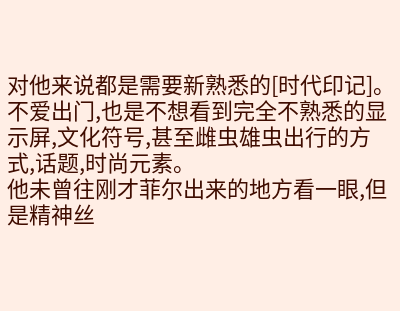对他来说都是需要新熟悉的[时代印记]。
不爱出门,也是不想看到完全不熟悉的显示屏,文化符号,甚至雌虫雄虫出行的方式,话题,时尚元素。
他未曾往刚才菲尔出来的地方看一眼,但是精神丝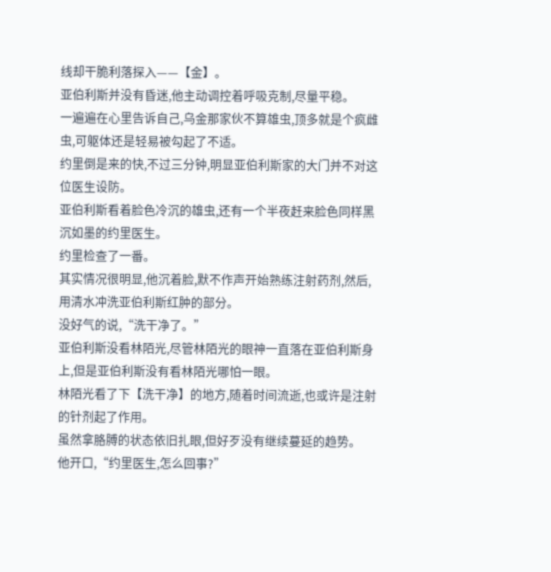线却干脆利落探入——【金】。
亚伯利斯并没有昏迷,他主动调控着呼吸克制,尽量平稳。
一遍遍在心里告诉自己,乌金那家伙不算雄虫,顶多就是个疯雌虫,可躯体还是轻易被勾起了不适。
约里倒是来的快,不过三分钟,明显亚伯利斯家的大门并不对这位医生设防。
亚伯利斯看着脸色冷沉的雄虫,还有一个半夜赶来脸色同样黑沉如墨的约里医生。
约里检查了一番。
其实情况很明显,他沉着脸,默不作声开始熟练注射药剂,然后,用清水冲洗亚伯利斯红肿的部分。
没好气的说,“洗干净了。”
亚伯利斯没看林陌光,尽管林陌光的眼神一直落在亚伯利斯身上,但是亚伯利斯没有看林陌光哪怕一眼。
林陌光看了下【洗干净】的地方,随着时间流逝,也或许是注射的针剂起了作用。
虽然拿胳膊的状态依旧扎眼,但好歹没有继续蔓延的趋势。
他开口,“约里医生,怎么回事?”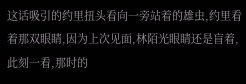这话吸引的约里扭头看向一旁站着的雄虫,约里看着那双眼睛,因为上次见面,林陌光眼睛还是盲着,此刻一看,那时的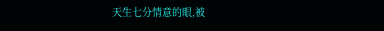天生七分情意的眼,被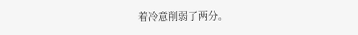着冷意削弱了两分。